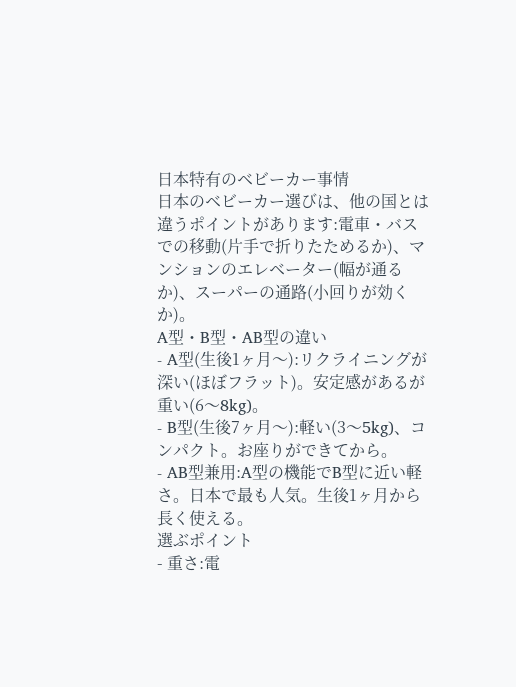日本特有のベビーカー事情
日本のベビーカー選びは、他の国とは違うポイントがあります:電車・バスでの移動(片手で折りたためるか)、マンションのエレベーター(幅が通るか)、スーパーの通路(小回りが効くか)。
A型・B型・AB型の違い
- A型(生後1ヶ月〜):リクライニングが深い(ほぼフラット)。安定感があるが重い(6〜8kg)。
- B型(生後7ヶ月〜):軽い(3〜5kg)、コンパクト。お座りができてから。
- AB型兼用:A型の機能でB型に近い軽さ。日本で最も人気。生後1ヶ月から長く使える。
選ぶポイント
- 重さ:電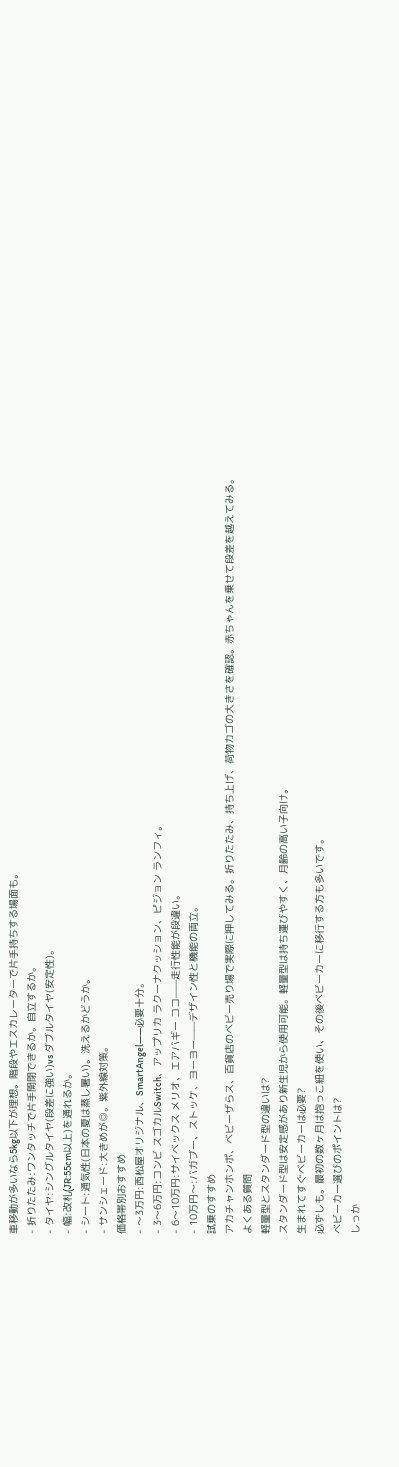車移動が多いなら5kg以下が理想。階段やエスカレーターで片手持ちする場面も。
- 折りたたみ:ワンタッチで片手開閉できるか。自立するか。
- タイヤ:シングルタイヤ(段差に強い)vs ダブルタイヤ(安定性)。
- 幅:改札(JR:55cm以上)を通れるか。
- シート:通気性(日本の夏は蒸し暑い)。洗えるかどうか。
- サンシェード:大きめが◎。紫外線対策。
価格帯別おすすめ
- 〜3万円:西松屋オリジナル、SmartAngel——必要十分。
- 3〜6万円:コンビ スゴカルSwitch、アップリカ ラクーナクッション、ピジョン ランフィ。
- 6〜10万円:サイベックス メリオ、エアバギー ココ——走行性能が段違い。
- 10万円〜:バガブー、ストッケ、ヨーヨー——デザイン性と機能の両立。
試乗のすすめ
アカチャンホンポ、ベビーザらス、百貨店のベビー売り場で実際に押してみる。折りたたみ、持ち上げ、荷物カゴの大きさを確認。赤ちゃんを乗せて段差を越えてみる。
よくある質問
軽量型とスタンダード型の違いは?
スタンダード型は安定感があり新生児から使用可能。軽量型は持ち運びやすく、月齢の高い子向け。
生まれてすぐベビーカーは必要?
必ずしも。最初の数ヶ月は抱っこ紐を使い、その後ベビーカーに移行する方も多いです。
ベビーカー選びのポイントは?
しっか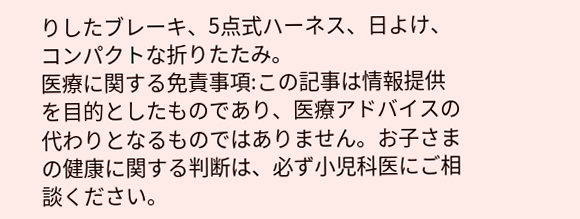りしたブレーキ、5点式ハーネス、日よけ、コンパクトな折りたたみ。
医療に関する免責事項:この記事は情報提供を目的としたものであり、医療アドバイスの代わりとなるものではありません。お子さまの健康に関する判断は、必ず小児科医にご相談ください。